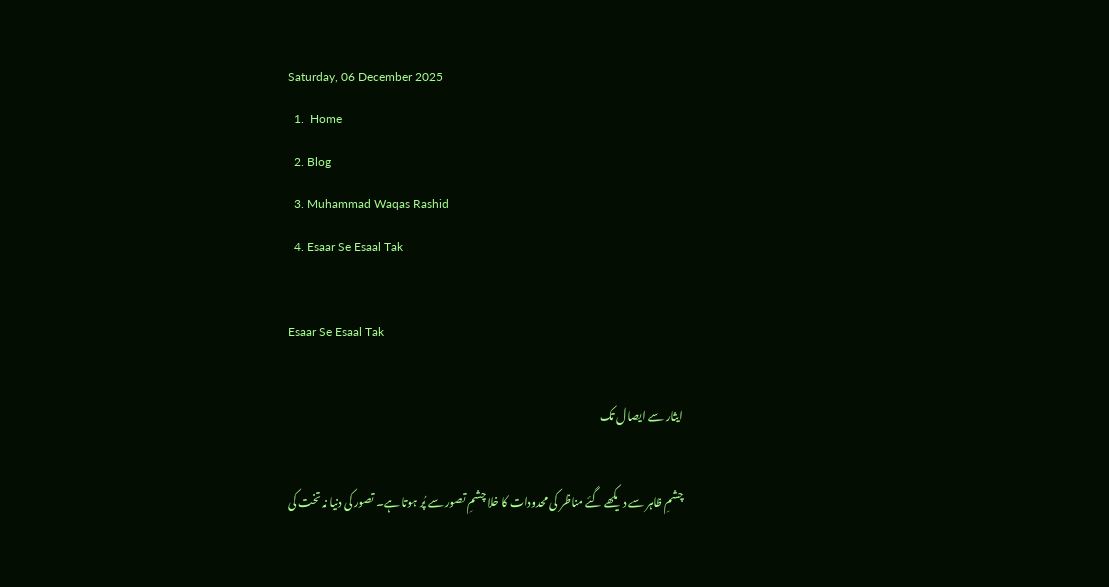Saturday, 06 December 2025
  1.  Home
  2. Blog
  3. Muhammad Waqas Rashid
  4. Esaar Se Esaal Tak

Esaar Se Esaal Tak

ایثار سے ایصال تک

چشمِ ظاہر سے دیکھے گئے مناظر کی محدودات کا خلا چشمِ تصور سے پُر ہوتا ہے۔ تصور کی دنیا نہ تخت کی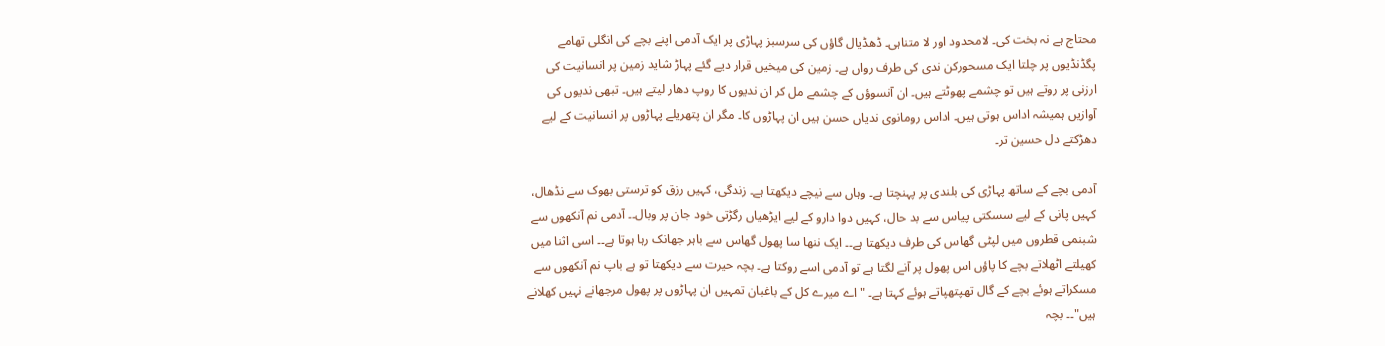محتاج ہے نہ بخت کی۔ لامحدود اور لا متناہی۔ ڈھڈیال گاؤں کی سرسبز پہاڑی پر ایک آدمی اپنے بچے کی انگلی تھامے پگڈنڈیوں پر چلتا ایک مسحورکن ندی کی طرف رواں ہے۔ زمین کی میخیں قرار دیے گئے پہاڑ شاید زمین پر انسانیت کی ارزنی پر روتے ہیں تو چشمے پھوٹتے ہیں۔ ان آنسوؤں کے چشمے مل کر ان ندیوں کا روپ دھار لیتے ہیں۔ تبھی ندیوں کی آوازیں ہمیشہ اداس ہوتی ہیں۔ اداس رومانوی ندیاں حسن ہیں ان پہاڑوں کا۔ مگر ان پتھریلے پہاڑوں پر انسانیت کے لیے دھڑکتے دل حسین تر۔

آدمی بچے کے ساتھ پہاڑی کی بلندی پر پہنچتا ہے۔ وہاں سے نیچے دیکھتا ہے۔ زندگی، کہیں رزق کو ترستی بھوک سے نڈھال، کہیں پانی کے لیے سسکتی پیاس سے بد حال، کہیں دوا دارو کے لیے ایڑھیاں رگڑتی خود جان پر وبال۔۔ آدمی نم آنکھوں سے شبنمی قطروں میں لپٹی گھاس کی طرف دیکھتا ہے۔۔ ایک ننھا سا پھول گھاس سے باہر جھانک رہا ہوتا ہے۔۔ اسی اثنا میں کھیلتے اٹھلاتے بچے کا پاؤں اس پھول پر آنے لگتا ہے تو آدمی اسے روکتا ہے۔ بچہ حیرت سے دیکھتا تو ہے باپ نم آنکھوں سے مسکراتے ہوئے بچے کے گال تھپتھپاتے ہوئے کہتا ہے۔ "اے میرے کل کے باغبان تمہیں ان پہاڑوں پر پھول مرجھانے نہیں کھلانے ہیں"۔۔ بچہ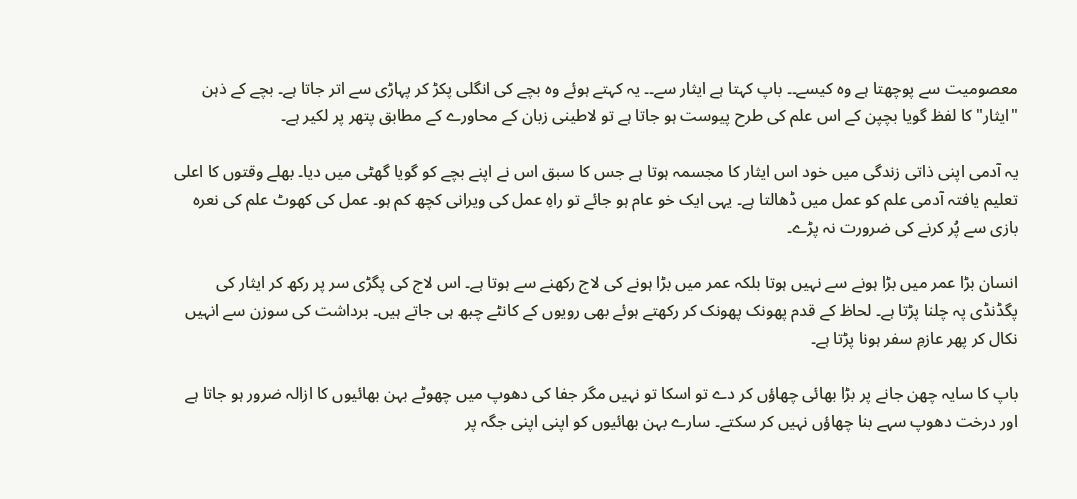معصومیت سے پوچھتا ہے وہ کیسے۔۔ باپ کہتا ہے ایثار سے۔۔ یہ کہتے ہوئے وہ بچے کی انگلی پکڑ کر پہاڑی سے اتر جاتا ہے۔ بچے کے ذہن "ایثار" کا لفظ گویا بچپن کے اس علم کی طرح پیوست ہو جاتا ہے تو لاطینی زبان کے محاورے کے مطابق پتھر پر لکیر ہے۔

یہ آدمی اپنی ذاتی زندگی میں خود اس ایثار کا مجسمہ ہوتا ہے جس کا سبق اس نے اپنے بچے کو گویا گھٹی میں دیا۔ بھلے وقتوں کا اعلی تعلیم یافتہ آدمی علم کو عمل میں ڈھالتا ہے۔ یہی ایک خو عام ہو جائے تو راہِ عمل کی ویرانی کچھ کم ہو۔ عمل کی کھوٹ علم کی نعرہ بازی سے پُر کرنے کی ضرورت نہ پڑے۔

انسان بڑا عمر میں بڑا ہونے سے نہیں ہوتا بلکہ عمر میں بڑا ہونے کی لاج رکھنے سے ہوتا ہے۔ اس لاج کی پگڑی سر پر رکھ کر ایثار کی پگڈنڈی پہ چلنا پڑتا ہے۔ لحاظ کے قدم پھونک پھونک کر رکھتے ہوئے بھی رویوں کے کانٹے چبھ ہی جاتے ہیں۔ برداشت کی سوزن سے انہیں نکال کر پھر عازمِ سفر ہونا پڑتا ہے۔

باپ کا سایہ چھن جانے پر بڑا بھائی چھاؤں کر دے تو اسکا تو نہیں مگر جفا کی دھوپ میں چھوٹے بہن بھائیوں کا ازالہ ضرور ہو جاتا ہے اور درخت دھوپ سہے بنا چھاؤں نہیں کر سکتے۔ سارے بہن بھائیوں کو اپنی اپنی جگہ پر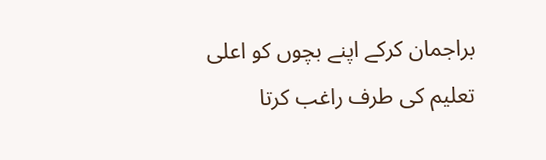براجمان کرکے اپنے بچوں کو اعلی تعلیم کی طرف راغب کرتا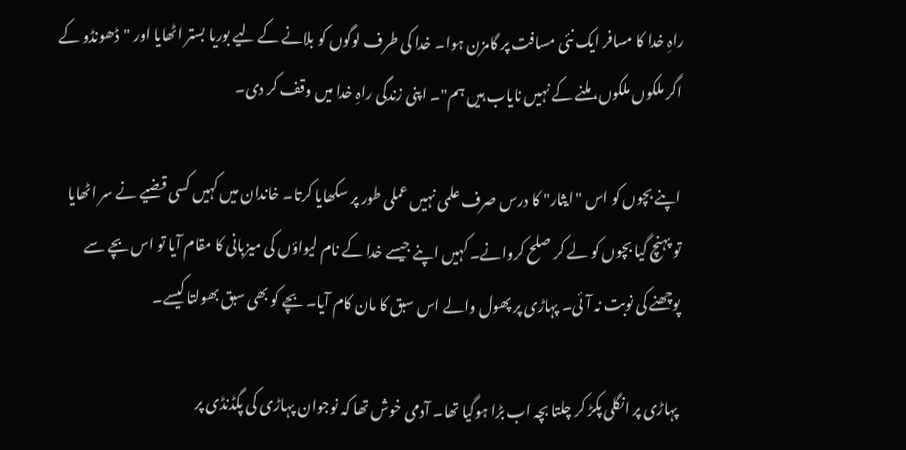راہِ خدا کا مسافر ایک نئی مسافت پر گامزن ہوا۔ خدا کی طرف لوگوں کو بلانے کے لیے بوریا بستر اٹھایا اور "ڈھونڈو کے اگر ملکوں ملکوں، ملنے کے نہیں نایاب ہیں ہم"۔ اپنی زندگی راہِ خدا میں وقف کر دی۔

اپنے بچوں کو اس "ایثار" کا درس صرف علمی نہیں عملی طور پر سکھایا کرتا۔ خاندان میں کہیں کسی قضیے نے سر اٹھایا تو پہنچ گیا بچوں کو لے کر صلح کروانے۔ کہیں اپنے جیسے خدا کے نام لیواؤں کی میزبانی کا مقام آیا تو اس بچے سے پوچھنے کی نوبت نہ آئی۔ پہاڑی پر پھول والے اس سبق کا مان کام آیا۔ بچے کو بھی سبق بھولتا کیسے۔

پہاڑی پر انگلی پکڑ کر چلتا بچہ اب بڑا ہوگیا تھا۔ آدمی خوش تھا کہ نوجوان پہاڑی کی پگڈنڈی پر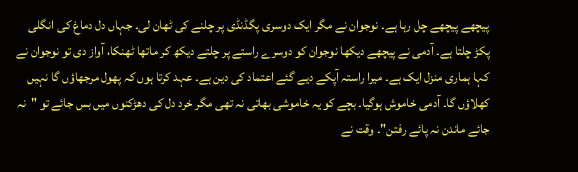پیچھے پیچھے چل رہا ہے۔ نوجوان نے مگر ایک دوسری پگڈنڈی پر چلنے کی ٹھان لی۔ جہاں دل دماغ کی انگلی پکڑ چلتا ہے۔ آدمی نے پیچھے دیکھا نوجوان کو دوسرے راستے پر چلتے دیکھ کر ماتھا ٹھنکا، آواز دی تو نوجوان نے کہا ہماری منزل ایک ہے۔ میرا راستہ آپکے دیے گئے اعتماد کی دین ہے۔ عہد کرتا ہوں کہ پھول مرجھاؤں گا نہیں کھلاؤں گا۔ آدمی خاموش ہوگیا۔ بچے کو یہ خاموشی بھاتی نہ تھی مگر خرد دل کی دھڑکنوں میں بس جائے تو "نہ جائے ماندن نہ پائے رفتن"۔ وقت نے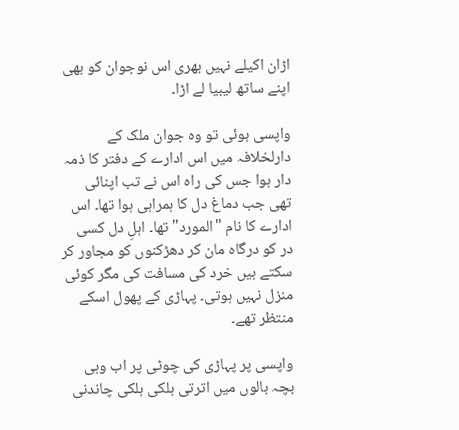اڑان اکیلے نہیں بھری اس نوجوان کو بھی اپنے ساتھ لیبیا لے اڑا۔

واپسی ہوئی تو وہ جوان ملک کے دارلخلافہ میں اس ادارے کے دفتر کا ذمہ دار ہوا جس کی راہ اس نے تب اپنائی تھی جب دماغ دل کا ہمراہی ہوا تھا۔ اس ادارے کا نام "المورد" تھا۔ اہلِ دل کسی در کو درگاہ مان کر دھڑکنوں کو مجاور کر سکتے ہیں خرد کی مسافت کی مگر کوئی منزل نہیں ہوتی۔ پہاڑی کے پھول اسکے منتظر تھے۔

واپسی پر پہاڑی کی چوٹی پر اب وہی بچہ بالوں میں اترتی ہلکی ہلکی چاندنی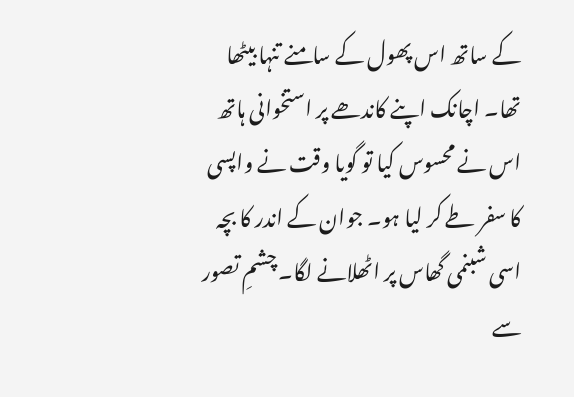کے ساتھ اس پھول کے سامنے تنہا بیٹھا تھا۔ اچانک اپنے کاندھے پر استخوانی ہاتھ اس نے محسوس کیا تو گویا وقت نے واپسی کا سفر طے کر لیا ہو۔ جوان کے اندر کا بچہ اسی شبنمی گھاس پر اٹھلانے لگا۔ چشمِ تصور سے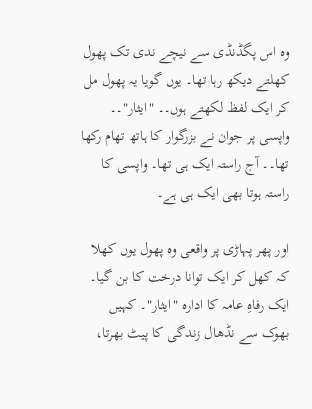وہ اس پگڈنڈی سے نیچے ندی تک پھول کھلتے دیکھ رہا تھا۔ یوں گویا یہ پھول مل کر ایک لفظ لکھتے ہوں۔۔ "ایثار"۔۔ واپسی پر جوان نے بزرگوار کا ہاتھ تھام رکھا تھا۔۔ آج راستہ ایک ہی تھا۔ واپسی کا راستہ ہوتا بھی ایک ہی ہے۔

اور پھر پہاڑی پر واقعی وہ پھول یوں کھلا کہ کھل کر ایک توانا درخت کا بن گیا۔ ایک رفاہِ عامہ کا ادارہ "ایثار"۔ کہیں بھوک سے نڈھال زندگی کا پیٹ بھرتا،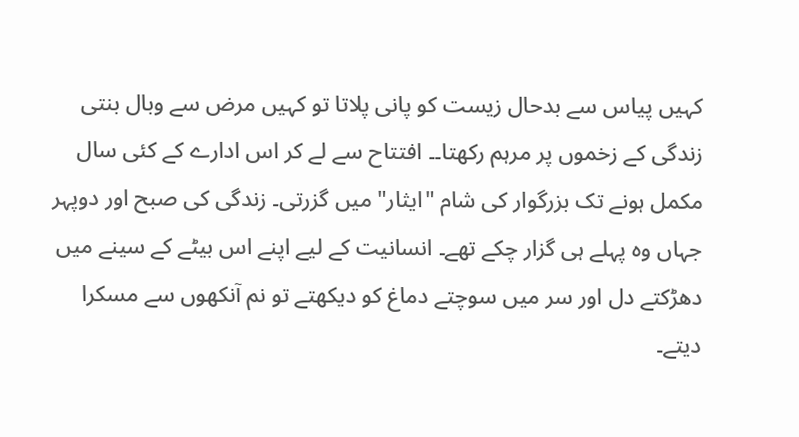کہیں پیاس سے بدحال زیست کو پانی پلاتا تو کہیں مرض سے وبال بنتی زندگی کے زخموں پر مرہم رکھتا۔۔ افتتاح سے لے کر اس ادارے کے کئی سال مکمل ہونے تک بزرگوار کی شام "ایثار" میں گزرتی۔ زندگی کی صبح اور دوپہر جہاں وہ پہلے ہی گزار چکے تھے۔ انسانیت کے لیے اپنے اس بیٹے کے سینے میں دھڑکتے دل اور سر میں سوچتے دماغ کو دیکھتے تو نم آنکھوں سے مسکرا دیتے۔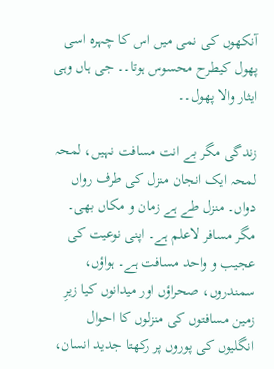آنکھوں کی نمی میں اس کا چہرہ اسی پھول کیطرح محسوس ہوتا۔۔ جی ہاں وہی ایثار والا پھول۔۔

زندگی مگر بے انت مسافت نہیں، لمحہ لمحہ ایک انجان منزل کی طرف رواں دواں۔ منزل طے ہے زمان و مکاں بھی۔ مگر مسافر لاعلم ہے۔ اپنی نوعیت کی عجیب و واحد مسافت ہے۔ ہواؤں، سمندروں، صحراؤں اور میدانوں کیا زیرِ زمین مسافتوں کی منزلوں کا احوال انگلیوں کی پوروں پر رکھتا جدید انسان،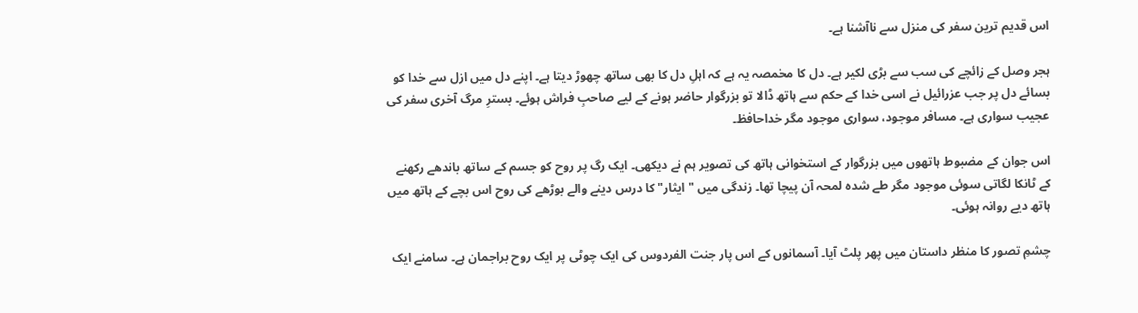اس قدیم ترین سفر کی منزل سے ناآشنا ہے۔

ہجر وصل کے زائچے کی سب سے بڑی لکیر ہے۔ دل کا مخمصہ یہ ہے کہ اہلِ دل کا بھی ساتھ چھوڑ دیتا ہے۔ اپنے دل میں ازل سے خدا کو بسائے دل پر جب عزرائیل نے اسی خدا کے حکم سے ہاتھ ڈالا تو بزرگوار حاضر ہونے کے لیے صاحبِ فراش ہوئے۔ بسترِ مرگ آخری سفر کی عجیب سواری ہے۔ مسافر موجود، سواری موجود مگر خداحافظ۔

اس جوان کے مضبوط ہاتھوں میں بزرگوار کے استخوانی ہاتھ کی تصویر ہم نے دیکھی۔ ایک رگ پر روح کو جسم کے ساتھ باندھے رکھنے کے ٹانکا لگاتی سوئی موجود مگر طے شدہ لمحہ آن پیچا تھا۔ زندگی میں "ایثار" کا درس دینے والے بوڑھے کی روح اس بچے کے ہاتھ میں ہاتھ دیے روانہ ہوئی۔

چشمِ تصور کا منظر داستان میں پھر پلٹ آیا۔ آسمانوں کے اس پار جنت الفردوس کی ایک چوٹی پر ایک روح براجمان ہے۔ سامنے ایک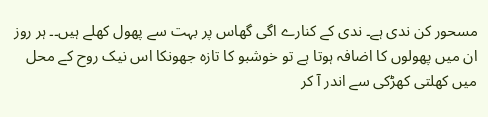مسحور کن ندی ہے۔ ندی کے کنارے اگی گھاس پر بہت سے پھول کھلے ہیں۔۔ ہر روز ان میں پھولوں کا اضافہ ہوتا ہے تو خوشبو کا تازہ جھونکا اس نیک روح کے محل میں کھلتی کھڑکی سے اندر آ کر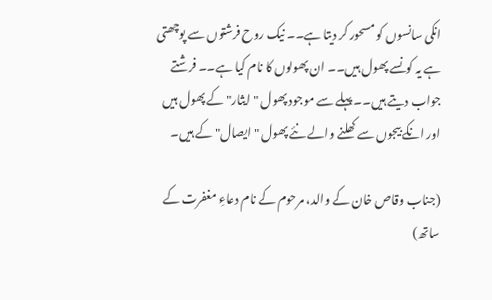انکی سانسوں کو مسحور کر دیتا ہے۔۔ نیک روح فرشتوں سے پوچھتی ہے یہ کونسے پھول ہیں۔۔ ان پھولوں کا نام کیا ہے۔۔ فرشتے جواب دیتے ہیں۔۔ پہلے سے موجود پھول "ایثار" کے پھول ہیں اور انکے بیجوں سے کھلنے والے نئے پھول "ایصال" کے ہیں۔

(جناب وقاص خان کے والد، مرحوم کے نام دعاءِ مغفرت کے ساتھ)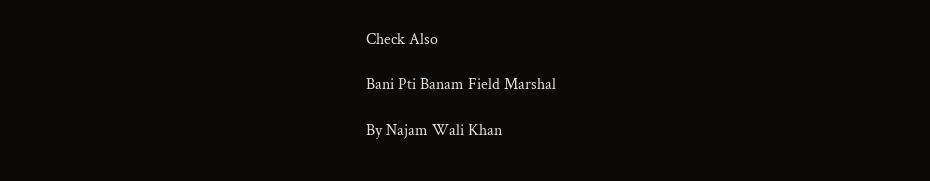Check Also

Bani Pti Banam Field Marshal

By Najam Wali Khan